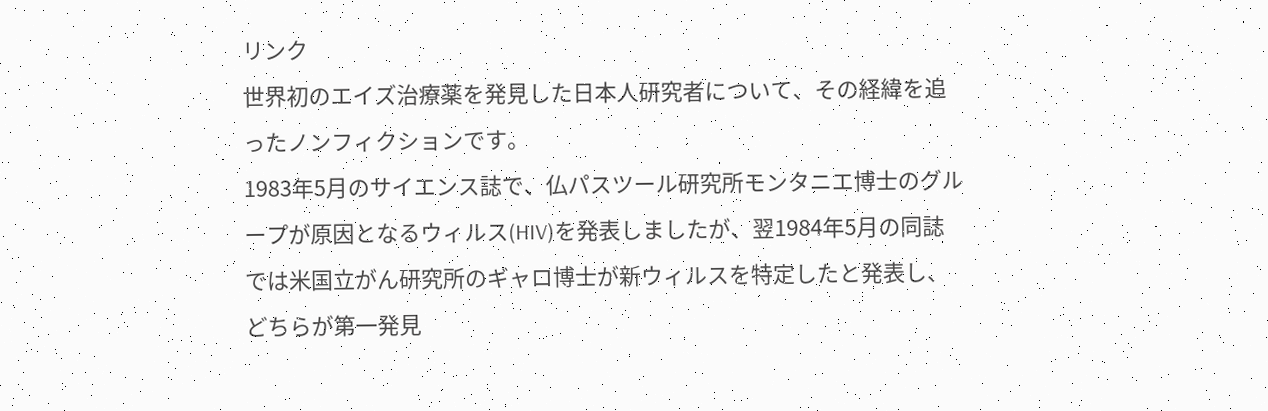リンク
世界初のエイズ治療薬を発見した日本人研究者について、その経緯を追ったノンフィクションです。
1983年5月のサイエンス誌で、仏パスツール研究所モンタニエ博士のグループが原因となるウィルス(HIV)を発表しましたが、翌1984年5月の同誌では米国立がん研究所のギャロ博士が新ウィルスを特定したと発表し、どちらが第一発見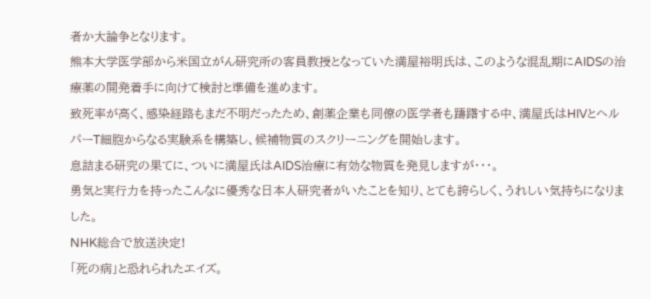者か大論争となります。
熊本大学医学部から米国立がん研究所の客員教授となっていた満屋裕明氏は、このような混乱期にAIDSの治療薬の開発着手に向けて検討と準備を進めます。
致死率が高く、感染経路もまだ不明だったため、創薬企業も同僚の医学者も躊躇する中、満屋氏はHIVとヘルパーT細胞からなる実験系を構築し、候補物質のスクリーニングを開始します。
息詰まる研究の果てに、ついに満屋氏はAIDS治療に有効な物質を発見しますが・・・。
勇気と実行力を持ったこんなに優秀な日本人研究者がいたことを知り、とても誇らしく、うれしい気持ちになりました。
NHK総合で放送決定!
「死の病」と恐れられたエイズ。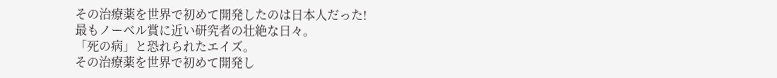その治療薬を世界で初めて開発したのは日本人だった!
最もノーベル賞に近い研究者の壮絶な日々。
「死の病」と恐れられたエイズ。
その治療薬を世界で初めて開発し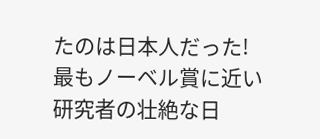たのは日本人だった!
最もノーベル賞に近い研究者の壮絶な日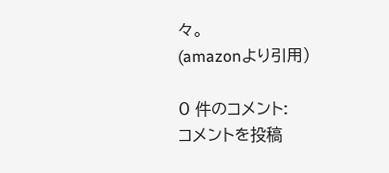々。
(amazonより引用)

0 件のコメント:
コメントを投稿